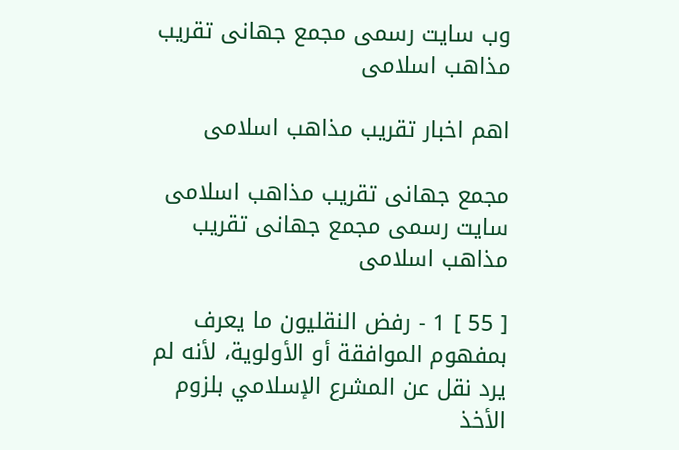وب سایت رسمی مجمع جهانى تقريب مذاهب اسلامى

اهم اخبار تقریب مذاهب اسلامی

مجمع جهانى تقريب مذاهب اسلامى
سایت رسمی مجمع جهانى تقريب مذاهب اسلامى

[ 55 ] 1 - رفض النقليون ما يعرف بمفهوم الموافقة أو الأولوية، لأنه لم يرد نقل عن المشرع الإسلامي بلزوم الأخذ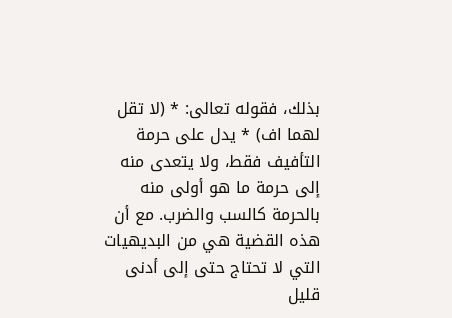بذلك، فقوله تعالى: * (لا تقل لهما اف) * يدل على حرمة التأفيف فقط، ولا يتعدى منه إلى حرمة ما هو أولى منه بالحرمة كالسب والضرب. مع أن هذه القضية هي من البديهيات التي لا تحتاج حتى إلى أدنى قليل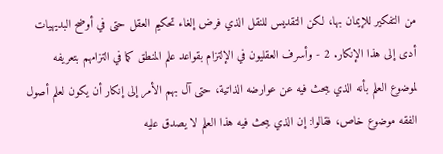من التفكير للإيمان بها، لكن التقديس للنقل الذي فرض إلغاء تحكيم العقل حتى في أوضح البديهيات أدى إلى هذا الإنكار. 2 - وأسرف العقليون في الإلتزام بقواعد علم المنطق كما في التزامهم بتعريفه لموضوع العلم بأنه الذي يبحث فيه عن عوارضه الذاتية، حتى آل بهم الأمر إلى إنكار أن يكون لعلم أصول الفقه موضوع خاص، فقالوا: إن الذي يبحث فيه هذا العلم لا يصدق عليه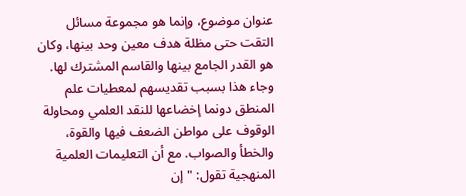عنوان موضوع، وإنما هو مجموعة مسائل التقت حتى مظلة هدف معين وحد بينها، وكان هو القدر الجامع بينها والقاسم المشترك لها. وجاء هذا بسبب تقديسهم لمعطيات علم المنطق دونما إخضاعها للنقد العلمي ومحاولة الوقوف على مواطن الضعف فيها والقوة، والخطأ والصواب. مع أن التعليمات العلمية المنهجية تقول: " إن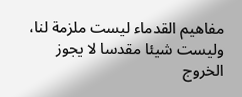مفاهيم القدماء ليست ملزمة لنا، وليست شيئا مقدسا لا يجوز الخروج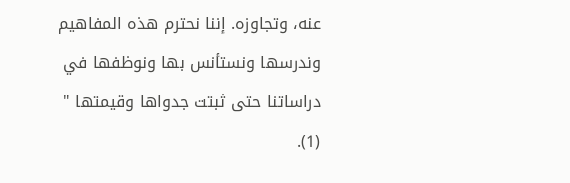عنه، وتجاوزه. إننا نحترم هذه المفاهيم وندرسها ونستأنس بها ونوظفها في دراساتنا حتى ثبتت جدواها وقيمتها " (1).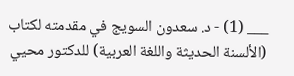___ (1) - د. سعدون السويج في مقدمته لكتاب (الألسنة الحديثة واللغة العربية) للدكتور محيي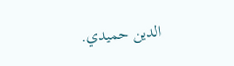الدين حميدي.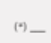(*) ___